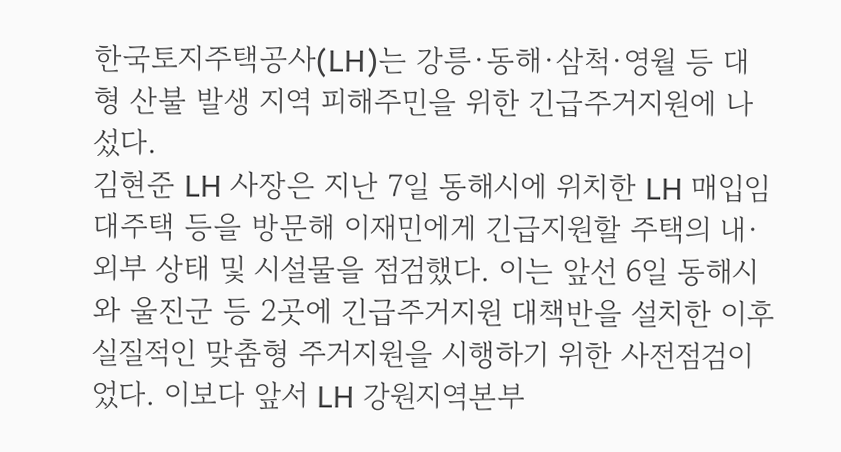한국토지주택공사(LH)는 강릉·동해·삼척·영월 등 대형 산불 발생 지역 피해주민을 위한 긴급주거지원에 나섰다.
김현준 LH 사장은 지난 7일 동해시에 위치한 LH 매입임대주택 등을 방문해 이재민에게 긴급지원할 주택의 내·외부 상태 및 시설물을 점검했다. 이는 앞선 6일 동해시와 울진군 등 2곳에 긴급주거지원 대책반을 설치한 이후 실질적인 맞춤형 주거지원을 시행하기 위한 사전점검이었다. 이보다 앞서 LH 강원지역본부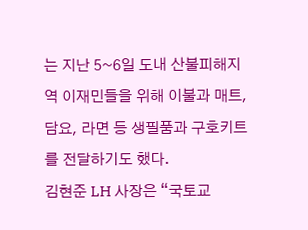는 지난 5~6일 도내 산불피해지역 이재민들을 위해 이불과 매트, 담요, 라면 등 생필품과 구호키트를 전달하기도 했다.
김현준 LH 사장은 “국토교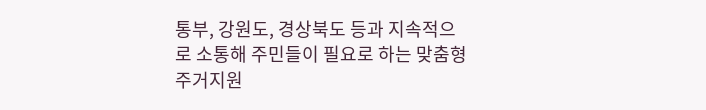통부, 강원도, 경상북도 등과 지속적으로 소통해 주민들이 필요로 하는 맞춤형 주거지원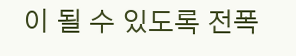이 될 수 있도록 전폭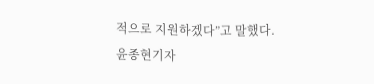적으로 지원하겠다”고 말했다.
윤종현기자